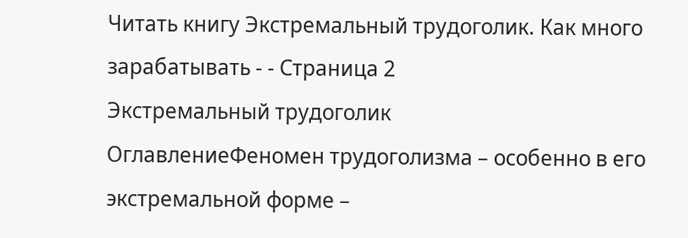Читать книгу Экстремальный трудоголик. Как много зарабатывать - - Страница 2
Экстремальный трудоголик
ОглавлениеФеномен трудоголизма – особенно в его экстремальной форме –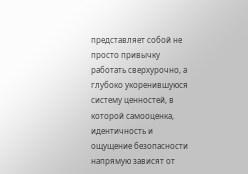представляет собой не просто привычку работать сверхурочно, а глубоко укоренившуюся систему ценностей, в которой самооценка, идентичность и ощущение безопасности напрямую зависят от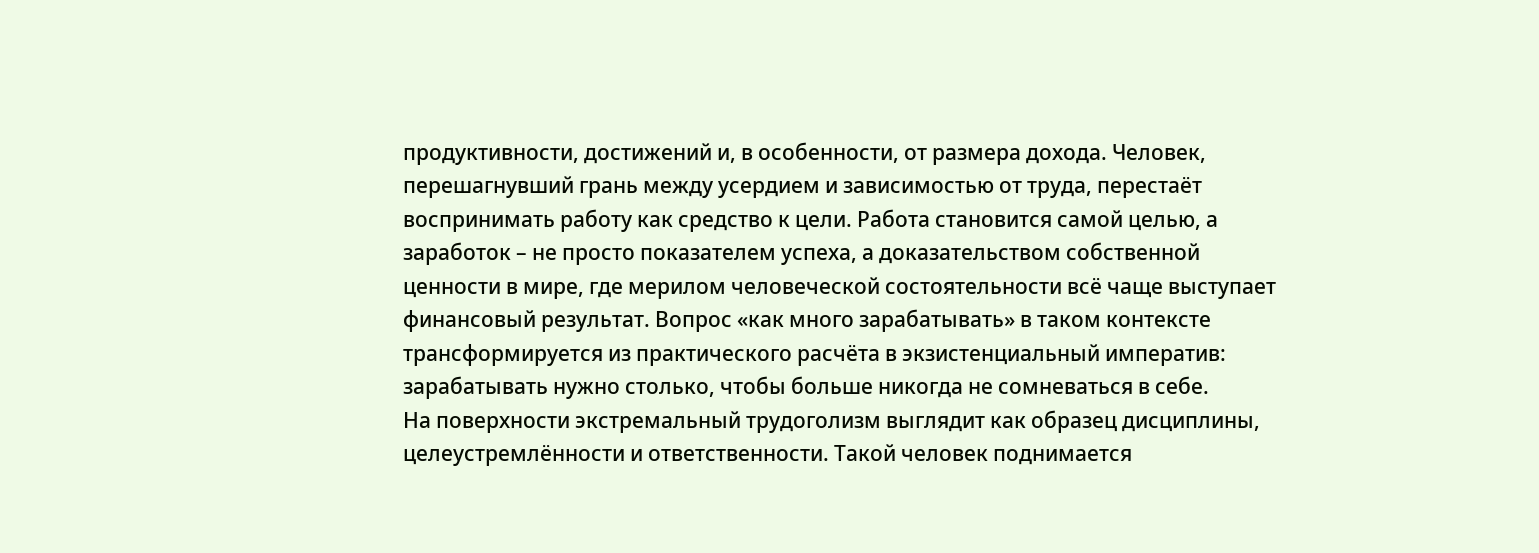продуктивности, достижений и, в особенности, от размера дохода. Человек, перешагнувший грань между усердием и зависимостью от труда, перестаёт воспринимать работу как средство к цели. Работа становится самой целью, а заработок – не просто показателем успеха, а доказательством собственной ценности в мире, где мерилом человеческой состоятельности всё чаще выступает финансовый результат. Вопрос «как много зарабатывать» в таком контексте трансформируется из практического расчёта в экзистенциальный императив: зарабатывать нужно столько, чтобы больше никогда не сомневаться в себе.
На поверхности экстремальный трудоголизм выглядит как образец дисциплины, целеустремлённости и ответственности. Такой человек поднимается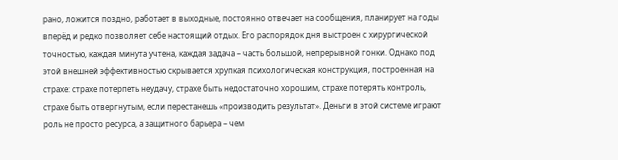рано, ложится поздно, работает в выходные, постоянно отвечает на сообщения, планирует на годы вперёд и редко позволяет себе настоящий отдых. Его распорядок дня выстроен с хирургической точностью, каждая минута учтена, каждая задача – часть большой, непрерывной гонки. Однако под этой внешней эффективностью скрывается хрупкая психологическая конструкция, построенная на страхе: страхе потерпеть неудачу, страхе быть недостаточно хорошим, страхе потерять контроль, страхе быть отвергнутым, если перестанешь «производить результат». Деньги в этой системе играют роль не просто ресурса, а защитного барьера – чем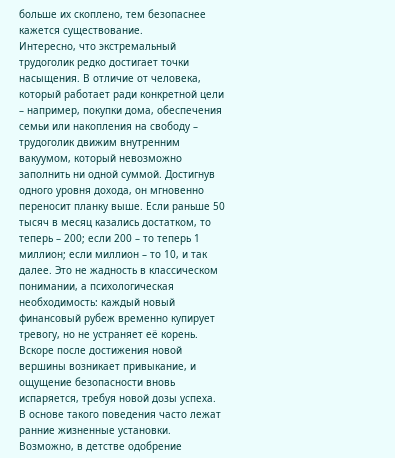больше их скоплено, тем безопаснее кажется существование.
Интересно, что экстремальный трудоголик редко достигает точки насыщения. В отличие от человека, который работает ради конкретной цели – например, покупки дома, обеспечения семьи или накопления на свободу – трудоголик движим внутренним вакуумом, который невозможно заполнить ни одной суммой. Достигнув одного уровня дохода, он мгновенно переносит планку выше. Если раньше 50 тысяч в месяц казались достатком, то теперь – 200; если 200 – то теперь 1 миллион; если миллион – то 10, и так далее. Это не жадность в классическом понимании, а психологическая необходимость: каждый новый финансовый рубеж временно купирует тревогу, но не устраняет её корень. Вскоре после достижения новой вершины возникает привыкание, и ощущение безопасности вновь испаряется, требуя новой дозы успеха.
В основе такого поведения часто лежат ранние жизненные установки. Возможно, в детстве одобрение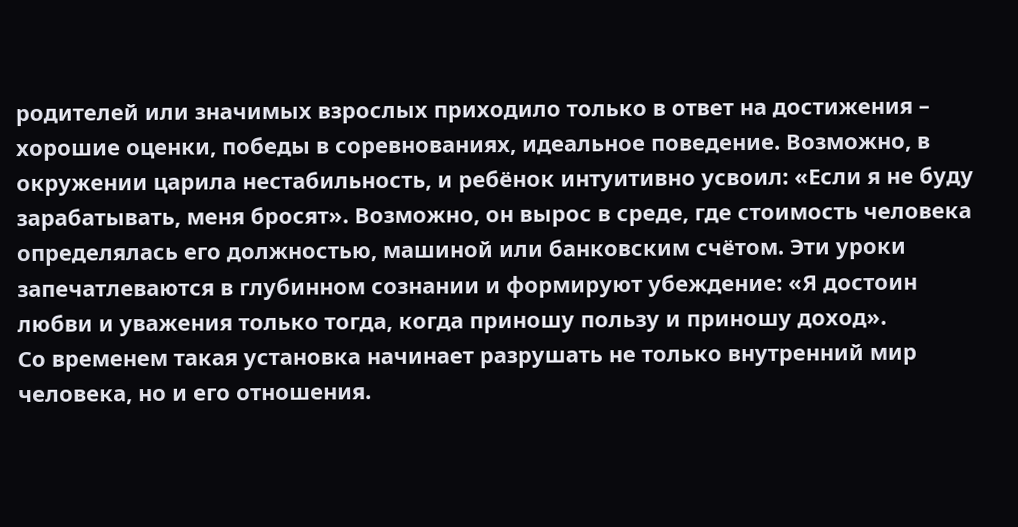родителей или значимых взрослых приходило только в ответ на достижения – хорошие оценки, победы в соревнованиях, идеальное поведение. Возможно, в окружении царила нестабильность, и ребёнок интуитивно усвоил: «Если я не буду зарабатывать, меня бросят». Возможно, он вырос в среде, где стоимость человека определялась его должностью, машиной или банковским счётом. Эти уроки запечатлеваются в глубинном сознании и формируют убеждение: «Я достоин любви и уважения только тогда, когда приношу пользу и приношу доход».
Со временем такая установка начинает разрушать не только внутренний мир человека, но и его отношения.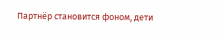Партнёр становится фоном, дети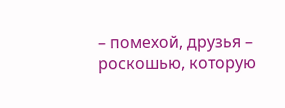– помехой, друзья – роскошью, которую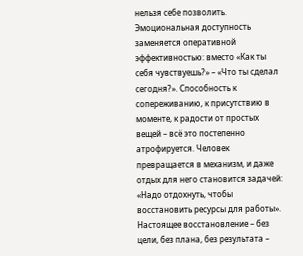нельзя себе позволить. Эмоциональная доступность заменяется оперативной эффективностью: вместо «Как ты себя чувствуешь?» – «Что ты сделал сегодня?». Способность к сопереживанию, к присутствию в моменте, к радости от простых вещей – всё это постепенно атрофируется. Человек превращается в механизм, и даже отдых для него становится задачей: «Надо отдохнуть, чтобы восстановить ресурсы для работы». Настоящее восстановление – без цели, без плана, без результата –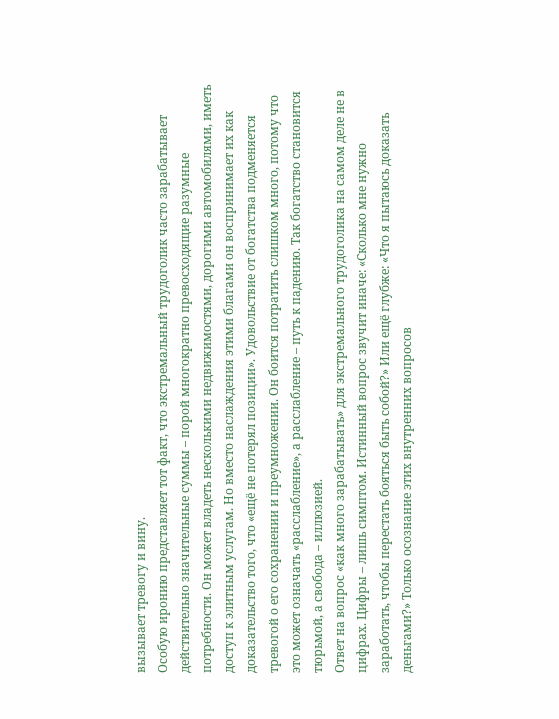вызывает тревогу и вину.
Особую иронию представляет тот факт, что экстремальный трудоголик часто зарабатывает действительно значительные суммы – порой многократно превосходящие разумные потребности. Он может владеть несколькими недвижимостями, дорогими автомобилями, иметь доступ к элитным услугам. Но вместо наслаждения этими благами он воспринимает их как доказательство того, что «ещё не потерял позиции». Удовольствие от богатства подменяется тревогой о его сохранении и преумножении. Он боится потратить слишком много, потому что это может означать «расслабление», а расслабление – путь к падению. Так богатство становится тюрьмой, а свобода – иллюзией.
Ответ на вопрос «как много зарабатывать» для экстремального трудоголика на самом деле не в цифрах. Цифры – лишь симптом. Истинный вопрос звучит иначе: «Сколько мне нужно заработать, чтобы перестать бояться быть собой?» Или ещё глубже: «Что я пытаюсь доказать деньгами?» Только осознание этих внутренних вопросов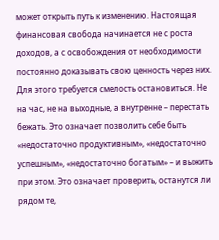может открыть путь к изменению. Настоящая финансовая свобода начинается не с роста доходов, а с освобождения от необходимости постоянно доказывать свою ценность через них.
Для этого требуется смелость остановиться. Не на час, не на выходные, а внутренне – перестать бежать. Это означает позволить себе быть «недостаточно продуктивным», «недостаточно успешным», «недостаточно богатым» – и выжить при этом. Это означает проверить, останутся ли рядом те,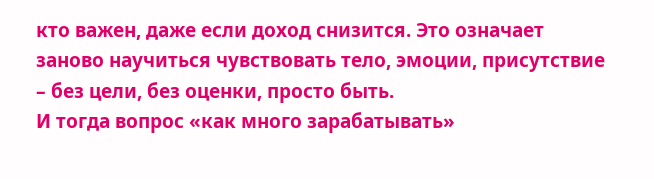кто важен, даже если доход снизится. Это означает заново научиться чувствовать тело, эмоции, присутствие – без цели, без оценки, просто быть.
И тогда вопрос «как много зарабатывать»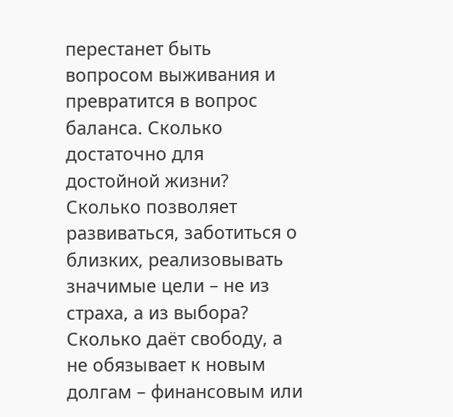перестанет быть вопросом выживания и превратится в вопрос баланса. Сколько достаточно для достойной жизни? Сколько позволяет развиваться, заботиться о близких, реализовывать значимые цели – не из страха, а из выбора? Сколько даёт свободу, а не обязывает к новым долгам – финансовым или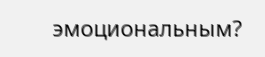эмоциональным?